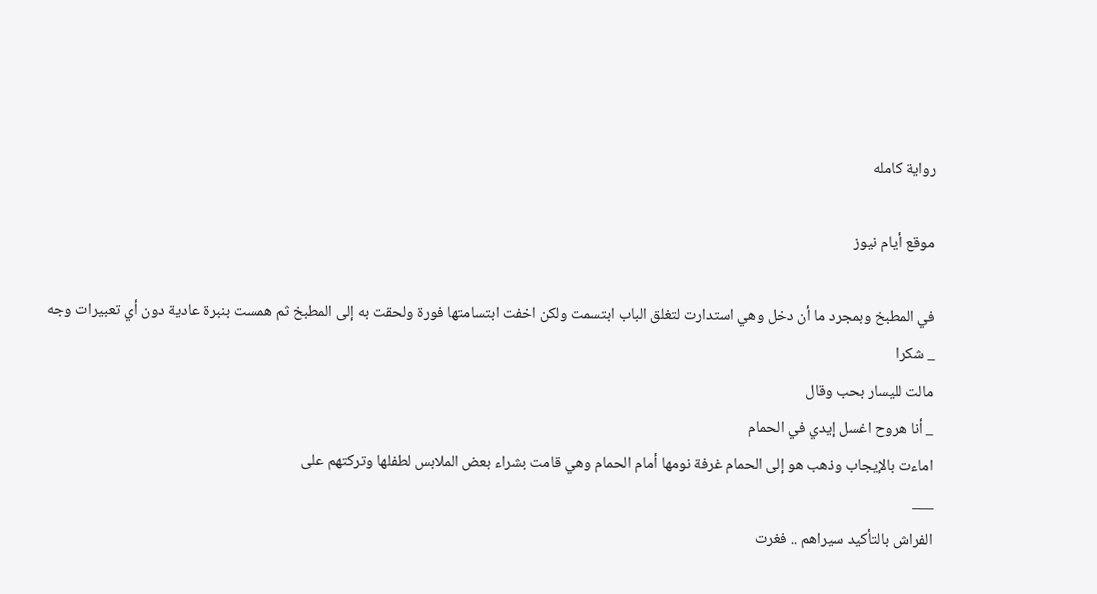رواية كامله

موقع أيام نيوز

في المطبخ وبمجرد ما أن دخل وهي استدارت لتغلق الباب ابتسمت ولكن اخفت ابتسامتها فورة ولحقت به إلى المطبخ ثم همست بنبرة عادية دون أي تعبيرات وجه
_ شكرا
مالت لليسار بحب وقال
_ أنا هروح اغسل إيدي في الحمام
اماءت بالإيجاب وذهب هو إلى الحمام غرفة نومها أمام الحمام وهي قامت بشراء بعض الملابس لطفلها وتركتهم على
___
الفراش بالتأكيد سيراهم .. فغرت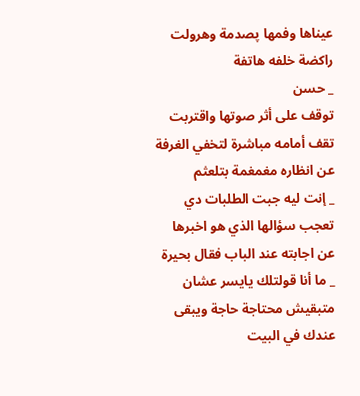عيناها وفمها پصدمة وهرولت راكضة خلفه هاتفة
_ حسن
توقف على أثر صوتها واقتربت تقف أمامه مباشرة لتخفي الغرفة عن انظاره مغمغمة بتلعثم
_ إنت ليه جبت الطلبات دي
تعجب سؤالها الذي هو اخبرها عن اجابته عند الباب فقال بحيرة
_ ما أنا قولتلك يايسر عشان متبقيش محتاجة حاجة ويبقى عندك في البيت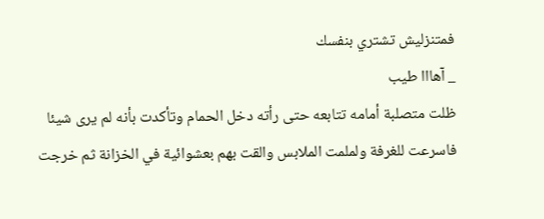فمتنزليش تشتري بنفسك
_ آهااا طيب
ظلت متصلبة أمامه تتابعه حتى رأته دخل الحمام وتأكدت بأنه لم يرى شيئا فاسرعت للغرفة ولملمت الملابس والقت بهم بعشوائية في الخزانة ثم خرجت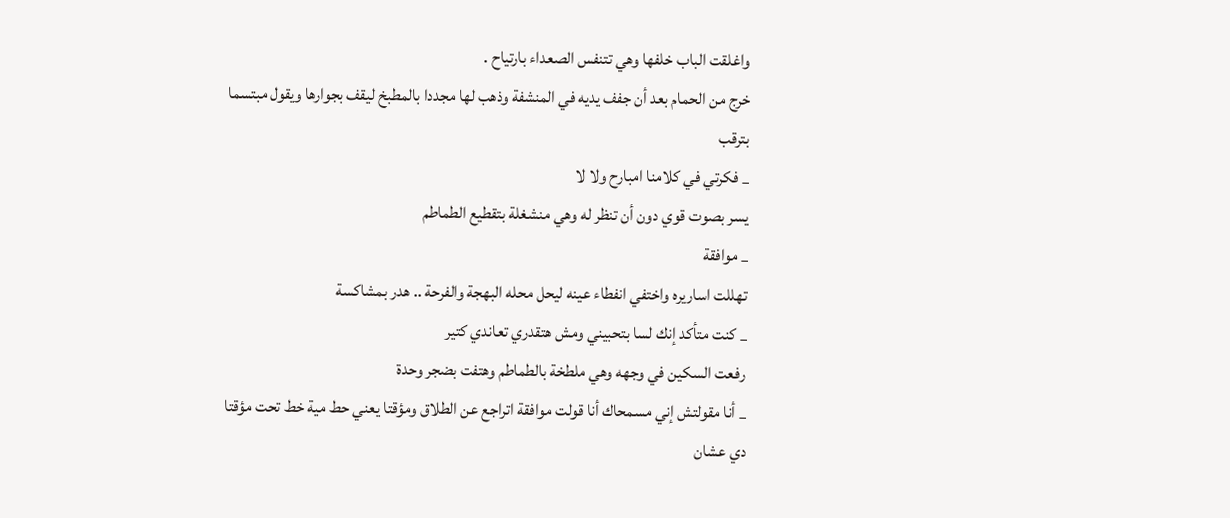واغلقت الباب خلفها وهي تتنفس الصعداء بارتياح .
خرج من الحمام بعد أن جفف يديه في المنشفة وذهب لها مجددا بالمطبخ ليقف بجوارها ويقول مبتسما بترقب
_ فكرتي في كلامنا امبارح ولا لا
يسر بصوت قوي دون أن تنظر له وهي منشغلة بتقطيع الطماطم
_ موافقة
تهللت اساريره واختفي انفطاء عينه ليحل محله البهجة والفرحة .. هدر بمشاكسة
_ كنت متأكد إنك لسا بتحبيني ومش هتقدري تعاندي كتير
رفعت السکين في وجهه وهي ملطخة بالطماطم وهتفت بضجر وحدة
_ أنا مقولتش إني مسمحاك أنا قولت موافقة اتراجع عن الطلاق ومؤقتا يعني حط مية خط تحت مؤقتا دي عشان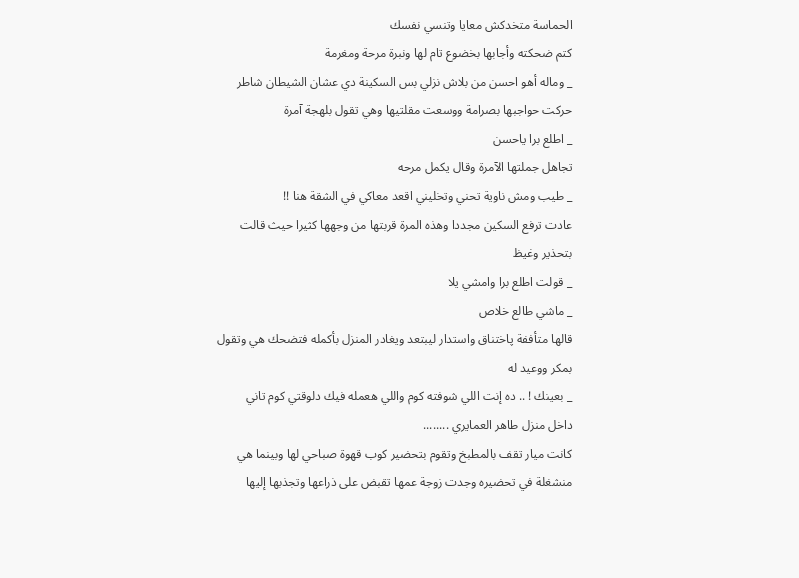الحماسة متخدكش معايا وتنسي نفسك
كتم ضحكته وأجابها بخضوع تام لها ونبرة مرحة ومغرمة
_ وماله أهو احسن من بلاش نزلي بس السکينة دي عشان الشيطان شاطر
حركت حواجبها بصرامة ووسعت مقلتيها وهي تقول بلهجة آمرة
_ اطلع برا ياحسن
تجاهل جملتها الآمرة وقال يكمل مرحه
_ طيب ومش ناوية تحني وتخليني اقعد معاكي في الشقة هنا !!
عادت ترفع السکين مجددا وهذه المرة قربتها من وجهها كثيرا حيث قالت بتحذير وغيظ
_ قولت اطلع برا وامشي يلا
_ ماشي طالع خلاص
قالها متأففة پاختناق واستدار ليبتعد ويغادر المنزل بأكمله فتضحك هي وتقول بمكر ووعيد له
_ بعينك ! .. ده إنت اللي شوفته كوم واللي هعمله فيك دلوقتي كوم تاني
داخل منزل طاهر العمايري ........
كانت ميار تقف بالمطبخ وتقوم بتحضير كوب قهوة صباحي لها وبينما هي منشغلة في تحضيره وجدت زوجة عمها تقبض على ذراعها وتجذبها إليها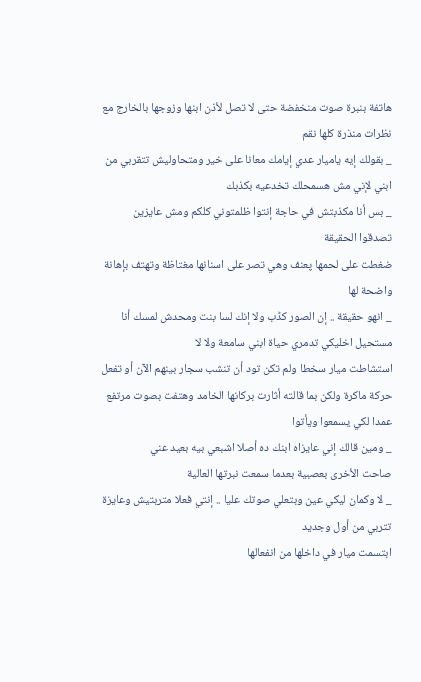هاتفة بنبرة صوت منخفضة حتى لا تصل لأذن ابنها وزوجها بالخارج مع نظرات منذرة كلها نقم
_ بقولك إيه ياميار عدي إيامك معانا على خير ومتحاوليش تتقربي من ابني لإني مش هسمحلك تخدعيه بكذبك
_ بس أنا مكذبتش في حاجة إنتوا ظلمتوني كلكم ومش عايزين تصدقوا الحقيقة
ضغطت على لحمها پعنف وهي تصر على اسنانها مغتاظة وتهتف بإهانة واضحة لها
_ انهو حقيقة .. إن الصور كڈب ولا إنك لسا بنت ومحدش لمسك أنا مستحيل اخليكي تدمري حياة ابني سامعة ولا لا
استشاطت ميار سخطا ولم تكن تود أن تنشب سجار بينهم الآن أو تفعل حركة ماكرة ولكن بما قالته أثارت بركانها الخامد وهتفت بصوت مرتفع عمدا لكي يسمعوا ويأتوا
_ ومين قالك إني عايزاه ابنك ده أصلا اشبعي بيه بعيد عني
صاحت الأخرى بعصبية بعدما سمعت نبرتها العالية
_ لا وكمان ليكي عين وبتعلي صوتك عليا .. إنتي فعلا متربتيش وعايزة تتربي من أول وجديد
ابتسمت ميار في داخلها من انفعالها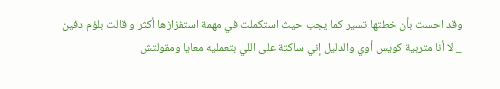وقد احست بأن خطتها تسير كما يجب حيث استكملت في مهمة استفزازها أكثر و قالت بلؤم دفين
_ لا أنا متربية كويس أوي والدليل إني ساكتة على اللي بتعمليه معايا ومقولتش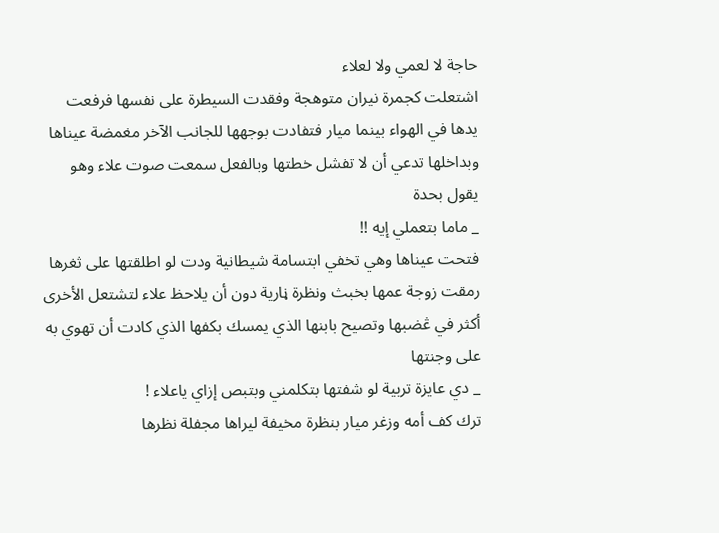حاجة لا لعمي ولا لعلاء
اشتعلت كجمرة نيران متوهجة وفقدت السيطرة على نفسها فرفعت يدها في الهواء بينما ميار فتفادت بوجهها للجانب الآخر مغمضة عيناها وبداخلها تدعي أن لا تفشل خطتها وبالفعل سمعت صوت علاء وهو يقول بحدة
_ ماما بتعملي إيه !!
فتحت عيناها وهي تخفي ابتسامة شيطانية ودت لو اطلقتها على ثغرها رمقت زوجة عمها بخبث ونظرة ڼارية دون أن يلاحظ علاء لتشتعل الأخرى أكثر في ڠضبها وتصيح بابنها الذي يمسك بكفها الذي كادت أن تهوي به على وجنتها
_ دي عايزة تربية لو شفتها بتكلمني وبتبص إزاي ياعلاء !
ترك كف أمه وزغر ميار بنظرة مخيفة ليراها مجفلة نظرها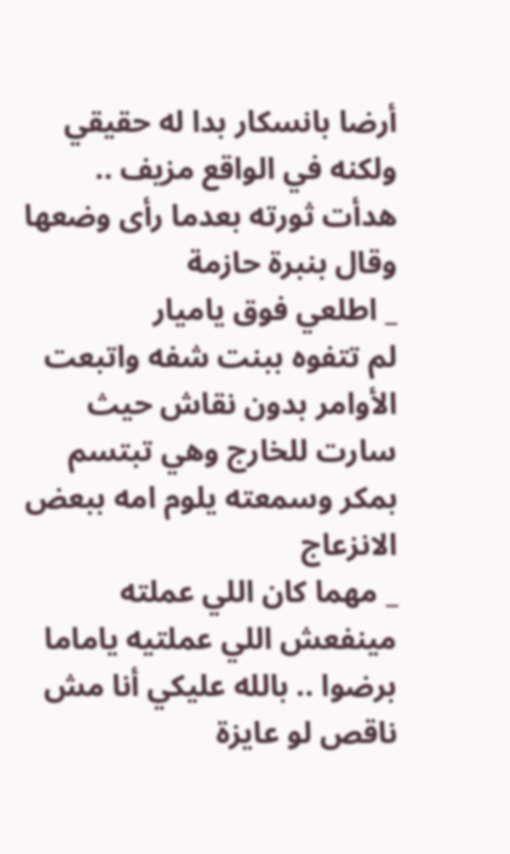أرضا بانسكار بدا له حقيقي ولكنه في الواقع مزيف .. هدأت ثورته بعدما رأى وضعها وقال بنبرة حازمة
_ اطلعي فوق ياميار
لم تتفوه ببنت شفه واتبعت الأوامر بدون نقاش حيث سارت للخارج وهي تبتسم بمكر وسمعته يلوم امه ببعض الانزعاج
_ مهما كان اللي عملته مينفعش اللي عملتيه ياماما برضوا .. بالله عليكي أنا مش ناقص لو عايزة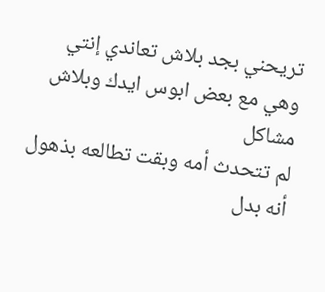تريحني بجد بلاش تعاندي إنتي وهي مع بعض ابوس ايدك وبلاش مشاكل
لم تتحدث أمه وبقت تطالعه بذهول أنه بدل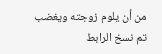من أن يلوم زوجته ويغضب
تم نسخ الرابط